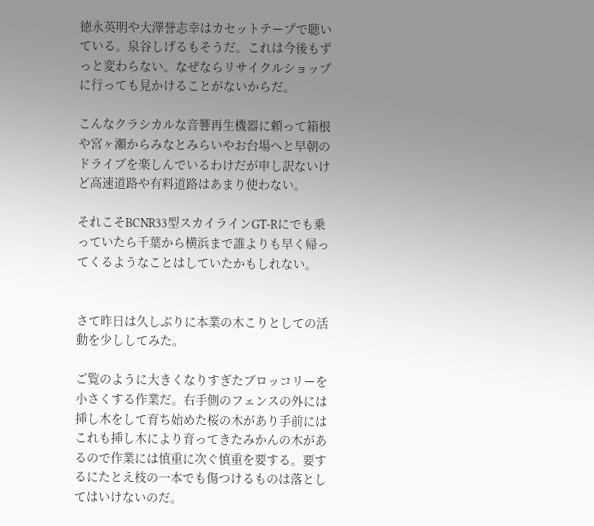徳永英明や大澤誉志幸はカセットテープで聴いている。泉谷しげるもそうだ。これは今後もずっと変わらない。なぜならリサイクルショップに行っても見かけることがないからだ。

こんなクラシカルな音響再生機器に頼って箱根や宮ヶ瀬からみなとみらいやお台場へと早朝のドライブを楽しんでいるわけだが申し訳ないけど高速道路や有料道路はあまり使わない。

それこそBCNR33型スカイラインGT-Rにでも乗っていたら千葉から横浜まで誰よりも早く帰ってくるようなことはしていたかもしれない。


さて昨日は久しぶりに本業の木こりとしての活動を少ししてみた。

ご覧のように大きくなりすぎたブロッコリーを小さくする作業だ。右手側のフェンスの外には挿し木をして育ち始めた桜の木があり手前にはこれも挿し木により育ってきたみかんの木があるので作業には慎重に次ぐ慎重を要する。要するにたとえ枝の一本でも傷つけるものは落としてはいけないのだ。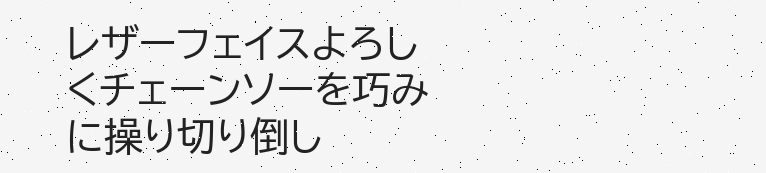レザーフェイスよろしくチェーンソーを巧みに操り切り倒し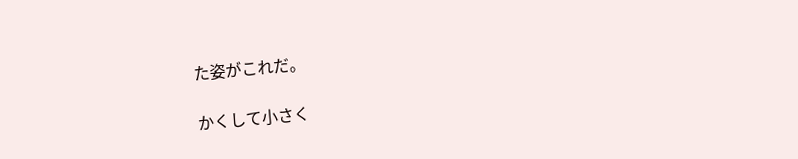た姿がこれだ。

かくして小さく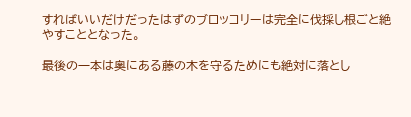すればいいだけだったはずのブロッコリーは完全に伐採し根ごと絶やすこととなった。

最後の一本は奥にある藤の木を守るためにも絶対に落とし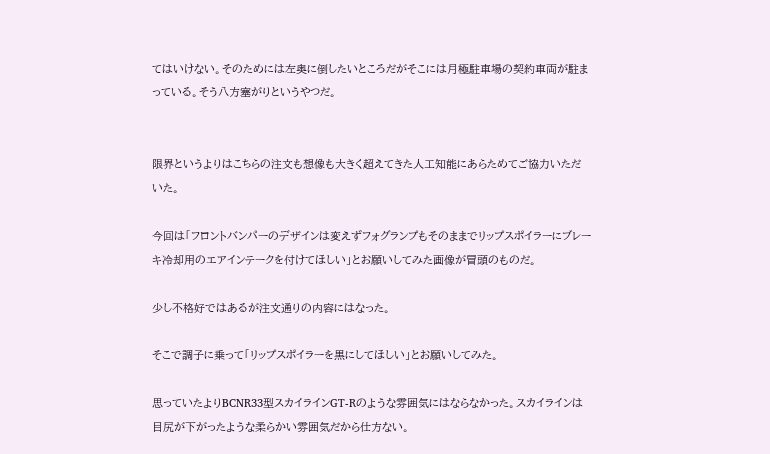てはいけない。そのためには左奥に倒したいところだがそこには月極駐車場の契約車両が駐まっている。そう八方塞がりというやつだ。


限界というよりはこちらの注文も想像も大きく超えてきた人工知能にあらためてご協力いただいた。

今回は「フロントバンパーのデザインは変えずフォグランプもそのままでリップスポイラーにブレーキ冷却用のエアインテークを付けてほしい」とお願いしてみた画像が冒頭のものだ。

少し不格好ではあるが注文通りの内容にはなった。

そこで調子に乗って「リップスポイラーを黒にしてほしい」とお願いしてみた。

思っていたよりBCNR33型スカイラインGT-Rのような雰囲気にはならなかった。スカイラインは目尻が下がったような柔らかい雰囲気だから仕方ない。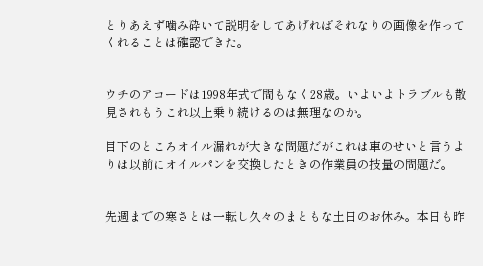とりあえず噛み砕いて説明をしてあげればそれなりの画像を作ってくれることは確認できた。


ウチのアコードは1998年式で間もなく28歳。いよいよトラブルも散見されもうこれ以上乗り続けるのは無理なのか。

目下のところオイル漏れが大きな問題だがこれは車のせいと言うよりは以前にオイルパンを交換したときの作業員の技量の問題だ。


先週までの寒さとは一転し久々のまともな土日のお休み。本日も昨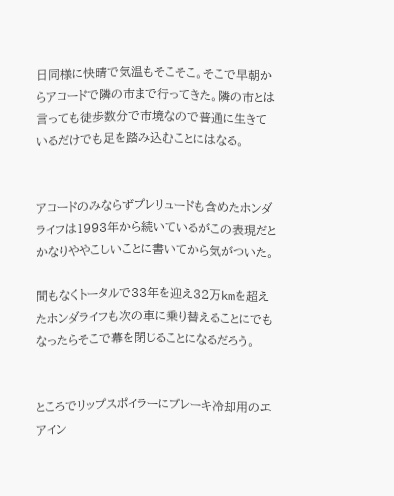日同様に快晴で気温もそこそこ。そこで早朝からアコードで隣の市まで行ってきた。隣の市とは言っても徒歩数分で市境なので普通に生きているだけでも足を踏み込むことにはなる。


アコードのみならずプレリュードも含めたホンダライフは1993年から続いているがこの表現だとかなりややこしいことに書いてから気がついた。

間もなくトータルで33年を迎え32万kmを超えたホンダライフも次の車に乗り替えることにでもなったらそこで幕を閉じることになるだろう。


ところでリップスポイラーにブレーキ冷却用のエアイン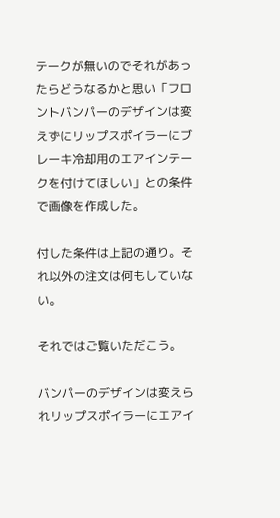テークが無いのでそれがあったらどうなるかと思い「フロントバンパーのデザインは変えずにリップスポイラーにブレーキ冷却用のエアインテークを付けてほしい」との条件で画像を作成した。

付した条件は上記の通り。それ以外の注文は何もしていない。

それではご覧いただこう。

バンパーのデザインは変えられリップスポイラーにエアイ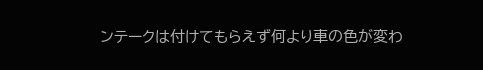ンテークは付けてもらえず何より車の色が変わ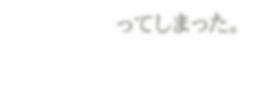ってしまった。